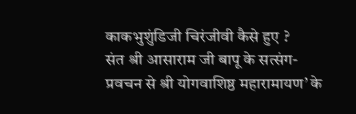काकभुशुंडिजी चिरंजीवी कैसे हुए ?
संत श्री आसाराम जी बापू के सत्संग-प्रवचन से श्री योगवाशिष्ठ महारामायण’ के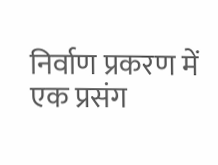निर्वाण प्रकरण में एक प्रसंग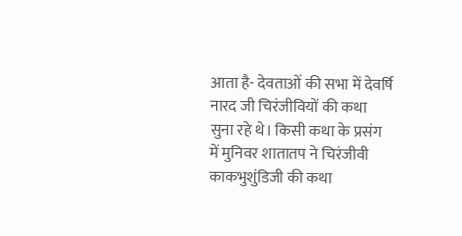आता है- देवताओं की सभा में देवर्षि नारद जी चिरंजीवियों की कथा सुना रहे थे। किसी कथा के प्रसंग में मुनिवर शातातप ने चिरंजीवी काकभुशुंडिजी की कथा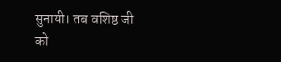सुनायी। तब वशिष्ठ जी को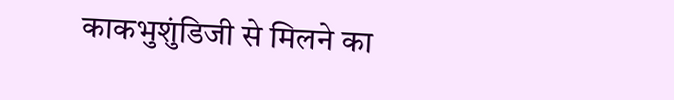काकभुशुंडिजी से मिलने का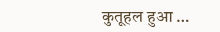कुतूहल हुआ …